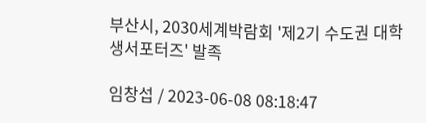부산시, 2030세계박람회 '제2기 수도권 대학생서포터즈' 발족

임창섭 / 2023-06-08 08:18:47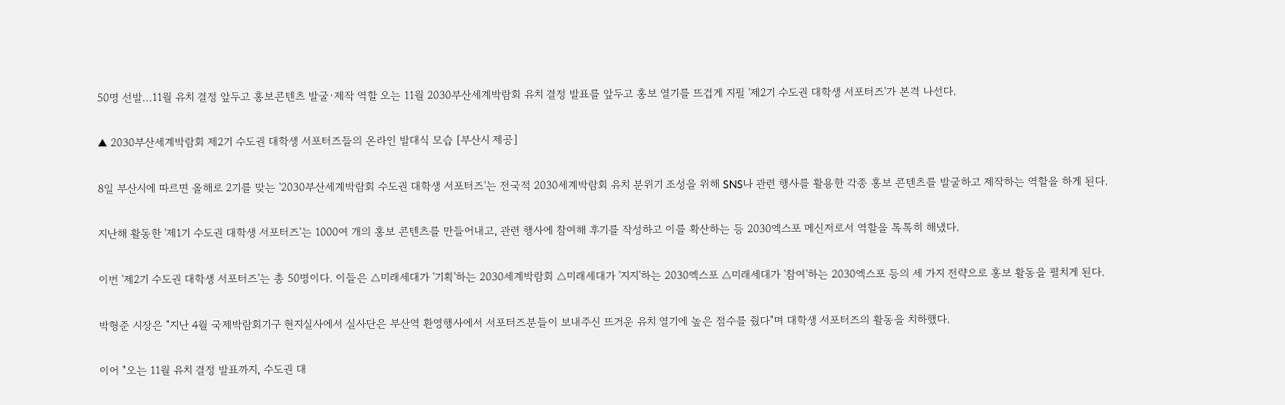50명 선발…11월 유치 결정 앞두고 홍보콘텐츠 발굴·제작 역할 오는 11월 2030부산세계박람회 유치 결정 발표를 앞두고 홍보 열기를 뜨겁게 지필 '제2기 수도권 대학생 서포터즈'가 본격 나선다.

▲ 2030부산세계박람회 제2기 수도권 대학생 서포터즈들의 온라인 발대식 모습 [부산시 제공]

8일 부산시에 따르면 올해로 2기를 맞는 '2030부산세계박람회 수도권 대학생 서포터즈'는 전국적 2030세계박람회 유치 분위기 조성을 위해 SNS나 관련 행사를 활용한 각종 홍보 콘텐츠를 발굴하고 제작하는 역할을 하게 된다.

지난해 활동한 '제1기 수도권 대학생 서포터즈'는 1000여 개의 홍보 콘텐츠를 만들어내고, 관련 행사에 참여해 후기를 작성하고 이를 확산하는 등 2030엑스포 메신저로서 역할을 톡톡히 해냈다.

이번 '제2기 수도권 대학생 서포터즈'는 총 50명이다. 이들은 △미래세대가 '기획'하는 2030세계박람회 △미래세대가 '지지'하는 2030엑스포 △미래세대가 '참여'하는 2030엑스포 등의 세 가지 전략으로 홍보 활동을 펼치게 된다.

박형준 시장은 "지난 4월 국제박람회기구 현지실사에서 실사단은 부산역 환영행사에서 서포터즈분들이 보내주신 뜨거운 유치 열기에 높은 점수를 줬다"며 대학생 서포터즈의 활동을 치하했다.

이어 "오는 11월 유치 결정 발표까지, 수도권 대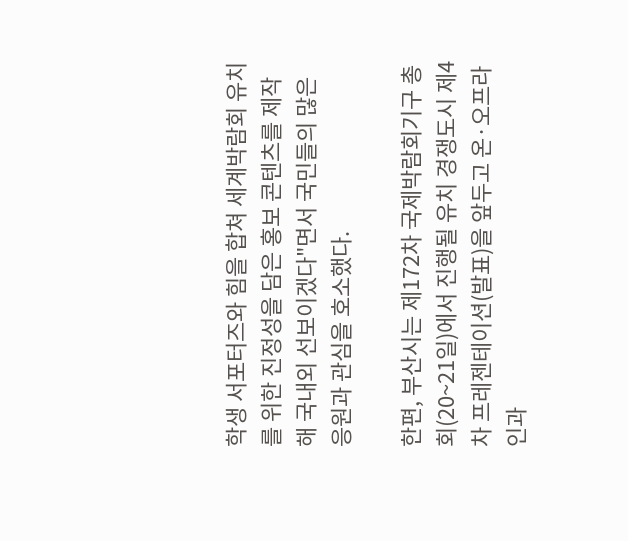학생 서포터즈와 힘을 합쳐 세계박람회 유치를 위한 진정성을 담은 홍보 콘텐츠를 제작해 국내외 선보이겠다"면서 국민들의 많은 응원과 관심을 호소했다.

한편, 부산시는 제172차 국제박람회기구 총회(20~21일)에서 진행될 유치 경쟁도시 제4차 프레젠테이션(발표)을 앞두고 온·오프라인과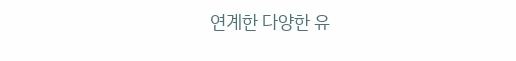연계한 다양한 유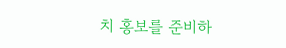치 홍보를 준비하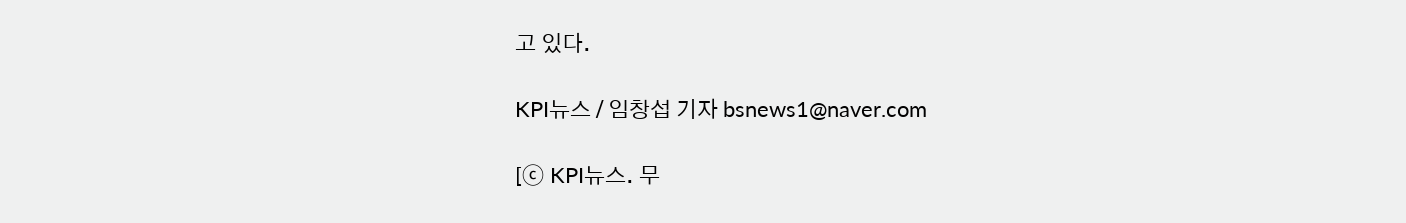고 있다.

KPI뉴스 / 임창섭 기자 bsnews1@naver.com

[ⓒ KPI뉴스. 무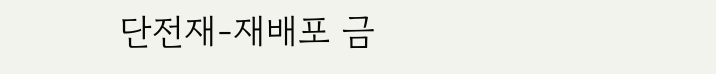단전재-재배포 금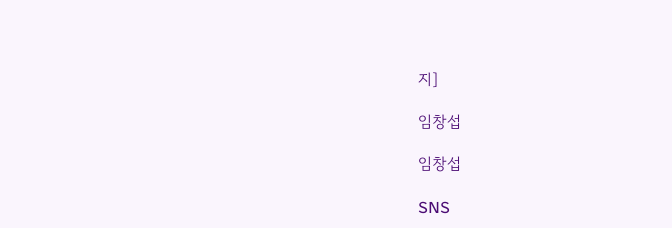지]

임창섭

임창섭

SNS